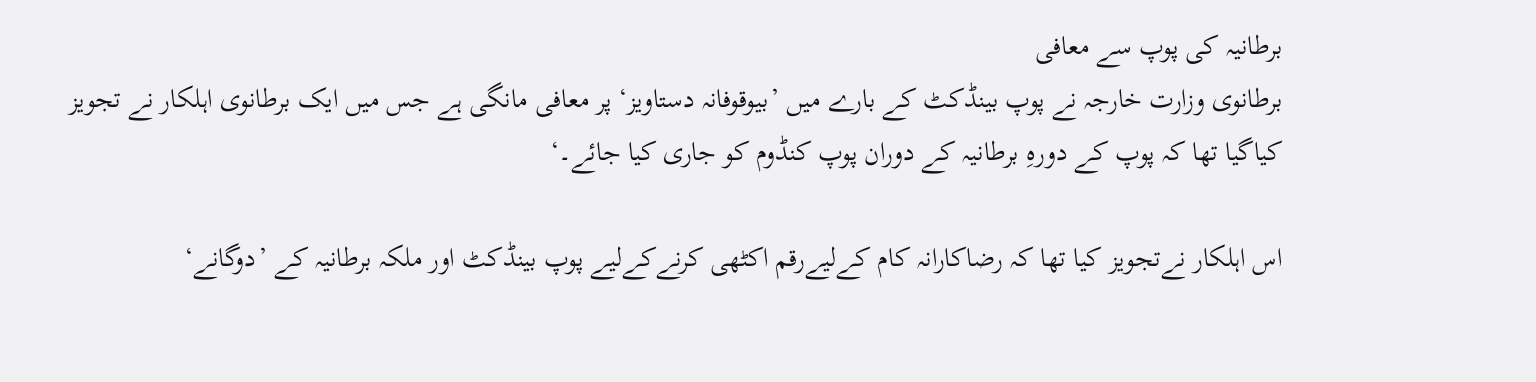برطانیہ کی پوپ سے معافی
برطانوی وزارت خارجہ نے پوپ بینڈکٹ کے بارے میں ’بیوقوفانہ دستاویز‘ پر معافی مانگی ہے جس میں ایک برطانوی اہلکار نے تجویز کیاگیا تھا کہ پوپ کے دورہِ برطانیہ کے دوران پوپ کنڈوم کو جاری کیا جائے۔‘

اس اہلکار نےتجویز کیا تھا کہ رضاکارانہ کام کےلیےرقم اکٹھی کرنےکےلیے پوپ بینڈکٹ اور ملکہ برطانیہ کے ’دوگانے‘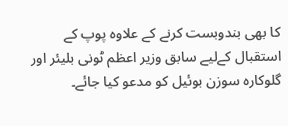کا بھی بندوبست کرنے کے علاوہ پوپ کے استقبال کےلیے سابق وزیر اعظم ٹونی بلیئر اور گلوکارہ سوزن بوئیل کو مدعو کیا جائے۔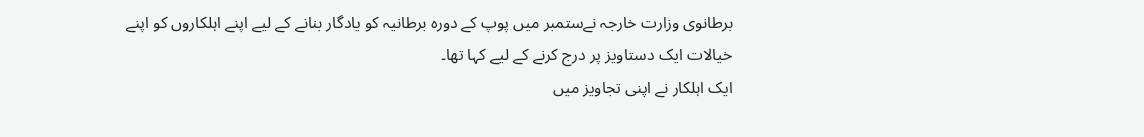برطانوی وزارت خارجہ نےستمبر میں پوپ کے دورہ برطانیہ کو یادگار بنانے کے لیے اپنے اہلکاروں کو اپنے خیالات ایک دستاویز پر درج کرنے کے لیے کہا تھا۔
ایک اہلکار نے اپنی تجاویز میں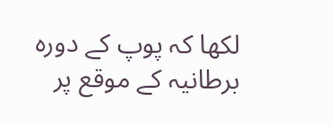لکھا کہ پوپ کے دورہ برطانیہ کے موقع پر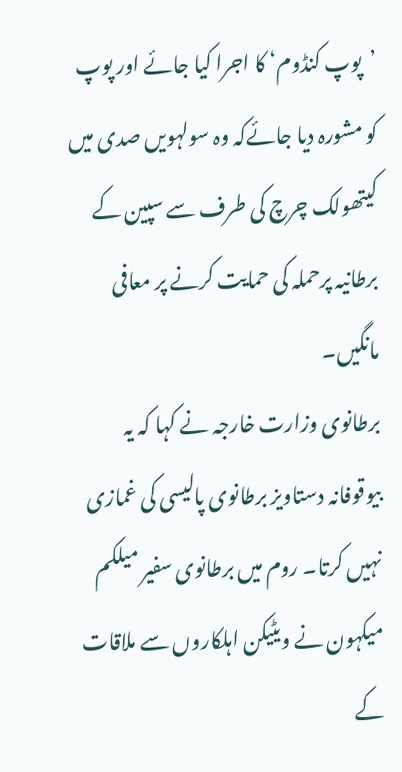’پوپ کنڈوم‘ کا اجرا کیا جائے اور پوپ کو مشورہ دیا جائےکہ وہ سولہویں صدی میں کیتھولک چرچ کی طرف سے سپین کے برطانیہ پرحملہ کی حمایت کرنے پر معافی مانگیں۔
برطانوی وزارت خارجہ نے کہا کہ یہ بیوقوفانہ دستاویز برطانوی پالیسی کی غمازی نہیں کرتا۔ روم میں برطانوی سفیر میلکم میکہون نے ویٹیکن اہلکاروں سے ملاقات کے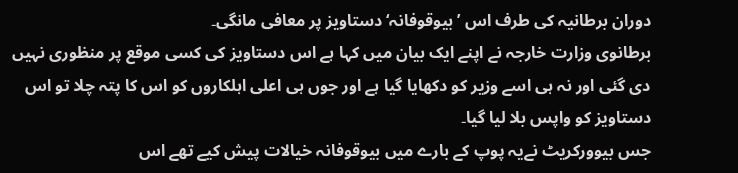دوران برطانیہ کی طرف اس ’بیوقوفانہ‘ دستاویز پر معافی مانگی۔
برطانوی وزارت خارجہ نے اپنے ایک بیان میں کہا ہے اس دستاویز کی کسی موقع پر منظوری نہیں دی گئی اور نہ ہی اسے وزیر کو دکھایا گیا ہے اور جوں ہی اعلی اہلکاروں کو اس کا پتہ چلا تو اس دستاویز کو واپس بلا لیا گیا۔
جس بیوورکریٹ نےیہ پوپ کے بارے میں بیوقوفانہ خیالات پیش کیے تھے اس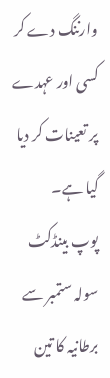وارننگ دے کر کسی اور عہدے پر تعینات کر دیا گیا ہے۔
پوپ بینڈکٹ سولہ ستمبر سے برطانیہ کا تین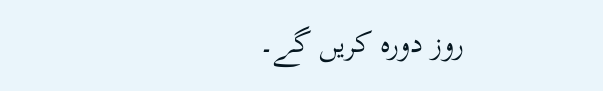روز دورہ کریں گے۔